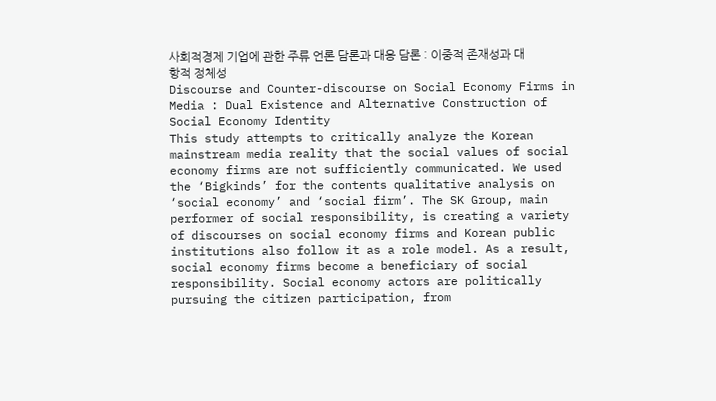사회적경제 기업에 관한 주류 언론 담론과 대응 담론 : 이중적 존재성과 대항적 정체성
Discourse and Counter-discourse on Social Economy Firms in Media : Dual Existence and Alternative Construction of Social Economy Identity
This study attempts to critically analyze the Korean mainstream media reality that the social values of social economy firms are not sufficiently communicated. We used the ‘Bigkinds’ for the contents qualitative analysis on ‘social economy’ and ‘social firm’. The SK Group, main performer of social responsibility, is creating a variety of discourses on social economy firms and Korean public institutions also follow it as a role model. As a result, social economy firms become a beneficiary of social responsibility. Social economy actors are politically pursuing the citizen participation, from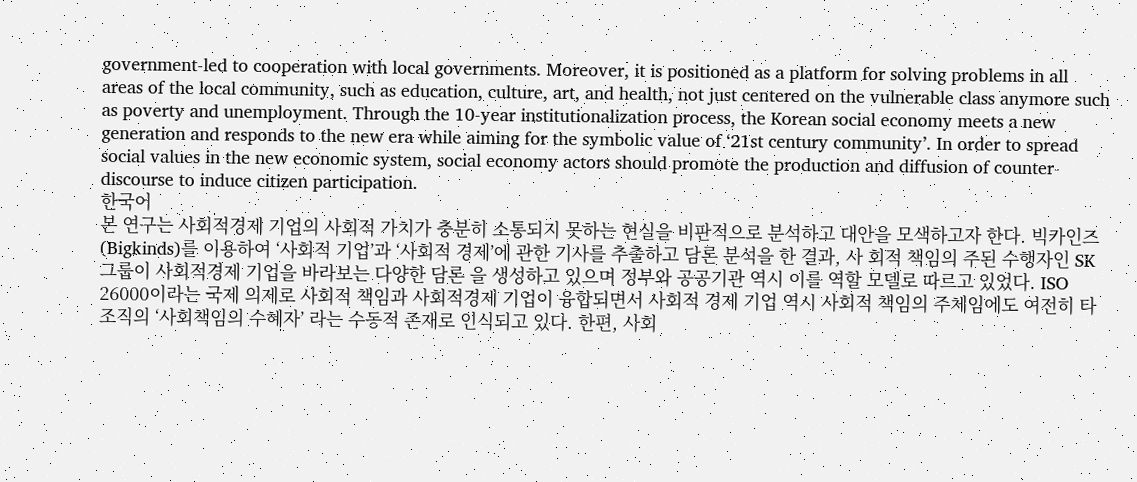government-led to cooperation with local governments. Moreover, it is positioned as a platform for solving problems in all areas of the local community, such as education, culture, art, and health, not just centered on the vulnerable class anymore such as poverty and unemployment. Through the 10-year institutionalization process, the Korean social economy meets a new generation and responds to the new era while aiming for the symbolic value of ‘21st century community’. In order to spread social values in the new economic system, social economy actors should promote the production and diffusion of counter-discourse to induce citizen participation.
한국어
본 연구는 사회적경제 기업의 사회적 가치가 충분히 소통되지 못하는 현실을 비판적으로 분석하고 대안을 모색하고자 한다. 빅카인즈(Bigkinds)를 이용하여 ‘사회적 기업’과 ‘사회적 경제’에 관한 기사를 추출하고 담론 분석을 한 결과, 사 회적 책임의 주된 수행자인 SK 그룹이 사회적경제 기업을 바라보는 다양한 담론 을 생성하고 있으며 정부와 공공기관 역시 이를 역할 모델로 따르고 있었다. ISO 26000이라는 국제 의제로 사회적 책임과 사회적경제 기업이 융합되면서 사회적 경제 기업 역시 사회적 책임의 주체임에도 여전히 타 조직의 ‘사회책임의 수혜자’ 라는 수동적 존재로 인식되고 있다. 한편, 사회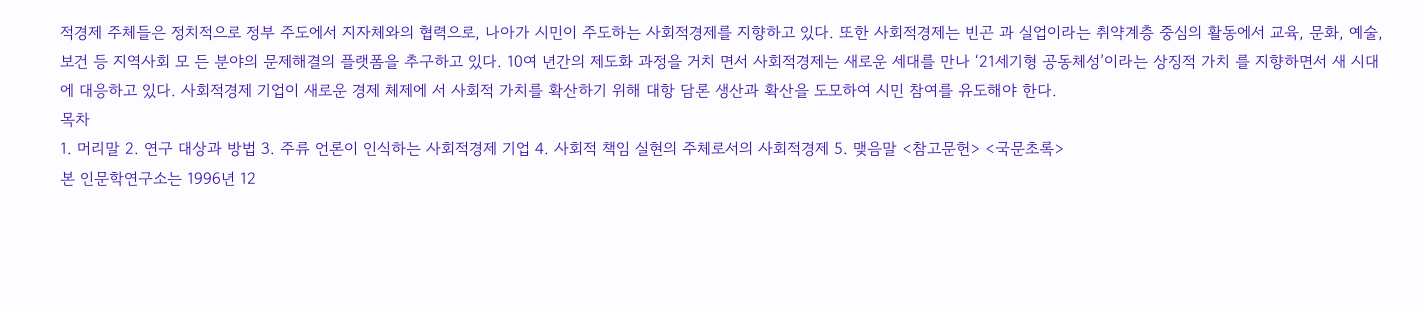적경제 주체들은 정치적으로 정부 주도에서 지자체와의 협력으로, 나아가 시민이 주도하는 사회적경제를 지향하고 있다. 또한 사회적경제는 빈곤 과 실업이라는 취약계층 중심의 활동에서 교육, 문화, 예술, 보건 등 지역사회 모 든 분야의 문제해결의 플랫폼을 추구하고 있다. 10여 년간의 제도화 과정을 거치 면서 사회적경제는 새로운 세대를 만나 ‘21세기형 공동체성’이라는 상징적 가치 를 지향하면서 새 시대에 대응하고 있다. 사회적경제 기업이 새로운 경제 체제에 서 사회적 가치를 확산하기 위해 대항 담론 생산과 확산을 도모하여 시민 참여를 유도해야 한다.
목차
1. 머리말 2. 연구 대상과 방법 3. 주류 언론이 인식하는 사회적경제 기업 4. 사회적 책임 실현의 주체로서의 사회적경제 5. 맺음말 <참고문헌> <국문초록>
본 인문학연구소는 1996년 12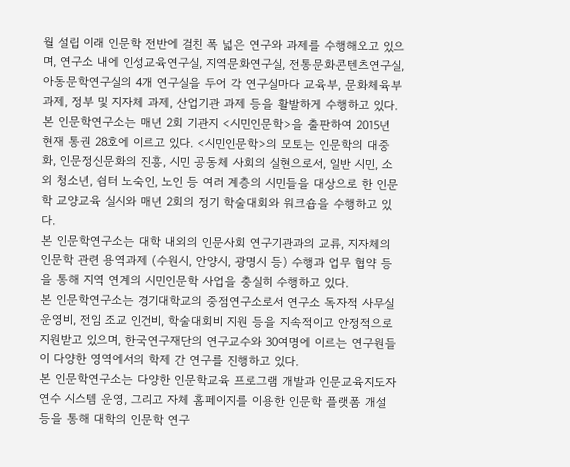월 설립 이래 인문학 전반에 걸친 폭 넓은 연구와 과제를 수행해오고 있으며, 연구소 내에 인성교육연구실, 지역문화연구실, 전통문화콘텐츠연구실, 아동문학연구실의 4개 연구실을 두어 각 연구실마다 교육부, 문화체육부 과제, 정부 및 지자체 과제, 산업기관 과제 등을 활발하게 수행하고 있다.
본 인문학연구소는 매년 2회 기관지 <시민인문학>을 출판하여 2015년 현재 통권 28호에 이르고 있다. <시민인문학>의 모토는 인문학의 대중화, 인문정신문화의 진흥, 시민 공동체 사회의 실현으로서, 일반 시민, 소외 청소년, 쉼터 노숙인, 노인 등 여러 계층의 시민들을 대상으로 한 인문학 교양교육 실시와 매년 2회의 정기 학술대회와 워크숍을 수행하고 있다.
본 인문학연구소는 대학 내외의 인문사회 연구기관과의 교류, 지자체의 인문학 관련 용역과제 (수원시, 안양시, 광명시 등) 수행과 업무 협약 등을 통해 지역 연계의 시민인문학 사업을 충실히 수행하고 있다.
본 인문학연구소는 경기대학교의 중점연구소로서 연구소 독자적 사무실 운영비, 전임 조교 인건비, 학술대회비 지원 등을 지속적이고 안정적으로 지원받고 있으며, 한국연구재단의 연구교수와 30여명에 이르는 연구원들이 다양한 영역에서의 학제 간 연구를 진행하고 있다.
본 인문학연구소는 다양한 인문학교육 프로그램 개발과 인문교육지도자 연수 시스템 운영, 그리고 자체 홈페이지를 이용한 인문학 플랫폼 개설 등을 통해 대학의 인문학 연구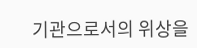기관으로서의 위상을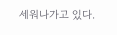세워나가고 있다.